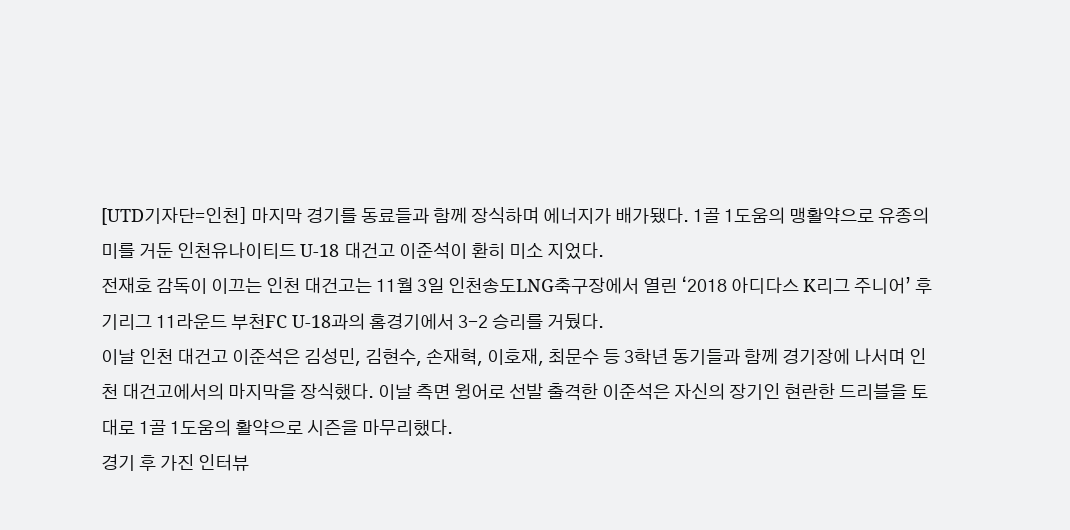[UTD기자단=인천] 마지막 경기를 동료들과 함께 장식하며 에너지가 배가됐다. 1골 1도움의 맹활약으로 유종의 미를 거둔 인천유나이티드 U-18 대건고 이준석이 환히 미소 지었다.
전재호 감독이 이끄는 인천 대건고는 11월 3일 인천송도LNG축구장에서 열린 ‘2018 아디다스 K리그 주니어’ 후기리그 11라운드 부천FC U-18과의 홈경기에서 3-2 승리를 거뒀다.
이날 인천 대건고 이준석은 김성민, 김현수, 손재혁, 이호재, 최문수 등 3학년 동기들과 함께 경기장에 나서며 인천 대건고에서의 마지막을 장식했다. 이날 측면 윙어로 선발 출격한 이준석은 자신의 장기인 현란한 드리블을 토대로 1골 1도움의 활약으로 시즌을 마무리했다.
경기 후 가진 인터뷰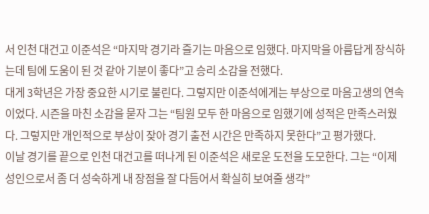서 인천 대건고 이준석은 “마지막 경기라 즐기는 마음으로 임했다. 마지막을 아름답게 장식하는데 팀에 도움이 된 것 같아 기분이 좋다”고 승리 소감을 전했다.
대게 3학년은 가장 중요한 시기로 불린다. 그렇지만 이준석에게는 부상으로 마음고생의 연속이었다. 시즌을 마친 소감을 묻자 그는 “팀원 모두 한 마음으로 임했기에 성적은 만족스러웠다. 그렇지만 개인적으로 부상이 잦아 경기 출전 시간은 만족하지 못한다”고 평가했다.
이날 경기를 끝으로 인천 대건고를 떠나게 된 이준석은 새로운 도전을 도모한다. 그는 “이제 성인으로서 좀 더 성숙하게 내 장점을 잘 다듬어서 확실히 보여줄 생각”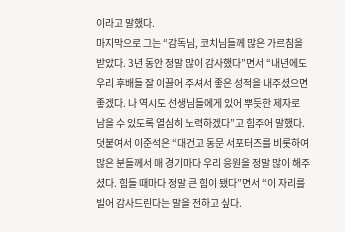이라고 말했다.
마지막으로 그는 “감독님, 코치님들께 많은 가르침을 받았다. 3년 동안 정말 많이 감사했다”면서 “내년에도 우리 후배들 잘 이끌어 주셔서 좋은 성적을 내주셨으면 좋겠다. 나 역시도 선생님들에게 있어 뿌듯한 제자로 남을 수 있도록 열심히 노력하겠다”고 힘주어 말했다.
덧붙여서 이준석은 “대건고 동문 서포터즈를 비롯하여 많은 분들께서 매 경기마다 우리 응원을 정말 많이 해주셨다. 힘들 때마다 정말 큰 힘이 됐다”면서 “이 자리를 빌어 감사드린다는 말을 전하고 싶다.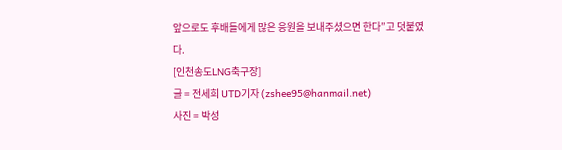앞으로도 후배들에게 많은 응원을 보내주셨으면 한다”고 덧붙였다.
[인천송도LNG축구장]
글 = 전세희 UTD기자 (zshee95@hanmail.net)
사진 = 박성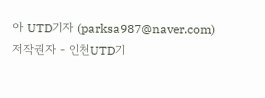아 UTD기자 (parksa987@naver.com)저작권자 - 인천UTD기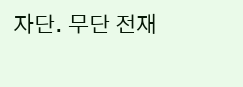자단. 무단 전재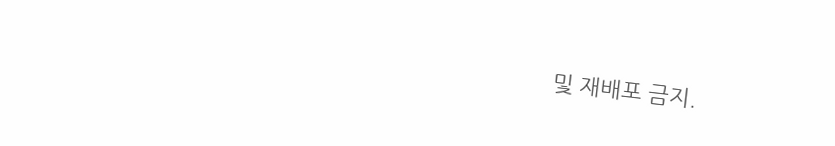및 재배포 금지.